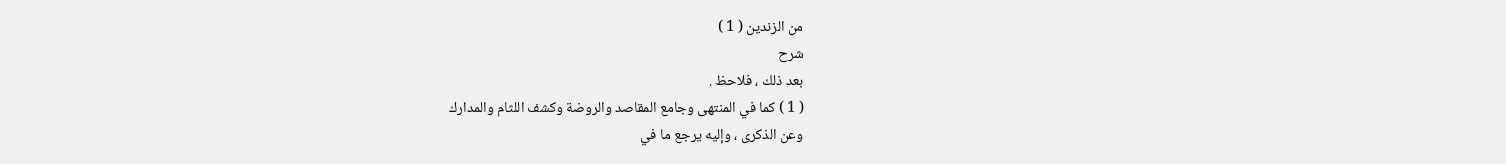من الزندين ( 1 )
شرح
بعد ذلك ، فلاحظ .
( 1 ) كما في المنتهى وجامع المقاصد والروضة وكشف اللثام والمدارك
وعن الذكرى ، وإليه يرجع ما في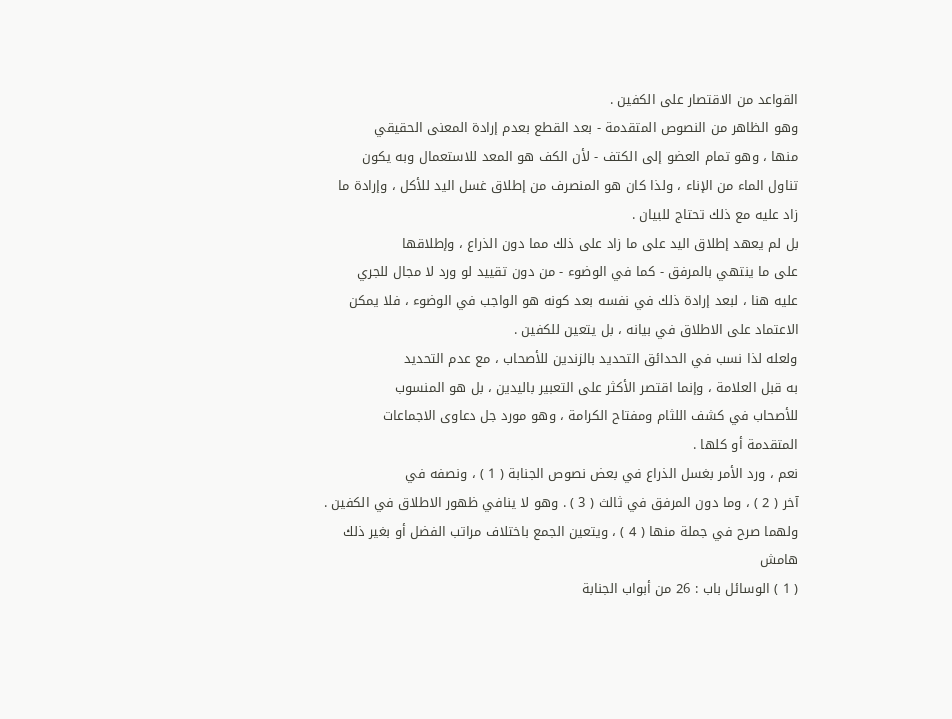القواعد من الاقتصار على الكفين .
وهو الظاهر من النصوص المتقدمة - بعد القطع بعدم إرادة المعنى الحقيقي
منها ، وهو تمام العضو إلى الكتف - لأن الكف هو المعد للاستعمال وبه يكون
تناول الماء من الإناء ، ولذا كان هو المنصرف من إطلاق غسل اليد للأكل ، وإرادة ما
زاد عليه مع ذلك تحتاج للبيان .
بل لم يعهد إطلاق اليد على ما زاد على ذلك مما دون الذراع ، وإطلاقها
على ما ينتهي بالمرفق - كما في الوضوء - من دون تقييد لو ورد لا مجال للجري
عليه هنا ، لبعد إرادة ذلك في نفسه بعد كونه هو الواجب في الوضوء ، فلا يمكن
الاعتماد على الاطلاق في بيانه ، بل يتعين للكفين .
ولعله لذا نسب في الحدائق التحديد بالزندين للأصحاب ، مع عدم التحديد
به قبل العلامة ، وإنما اقتصر الأكثر على التعبير باليدين ، بل هو المنسوب
للأصحاب في كشف اللثام ومفتاح الكرامة ، وهو مورد جل دعاوى الاجماعات
المتقدمة أو كلها .
نعم ، ورد الأمر بغسل الذراع في بعض نصوص الجنابة ( 1 ) ، ونصفه في
آخر ( 2 ) ، وما دون المرفق في ثالث ( 3 ) . وهو لا ينافي ظهور الاطلاق في الكفين .
ولهما صرح في جملة منها ( 4 ) ، ويتعين الجمع باختلاف مراتب الفضل أو بغير ذلك
هامش
( 1 ) الوسائل باب : 26 من أبواب الجنابة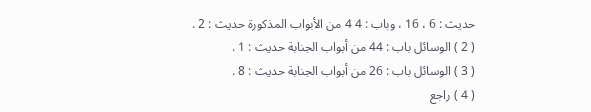حديث : 6 ، 16 ، وباب : 4 4 من الأبواب المذكورة حديث : 2 .
( 2 ) الوسائل باب : 44 من أبواب الجنابة حديث : 1 .
( 3 ) الوسائل باب : 26 من أبواب الجنابة حديث : 8 .
( 4 ) راجع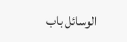الوسائل باب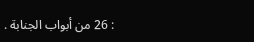: 26 من أبواب الجنابة .